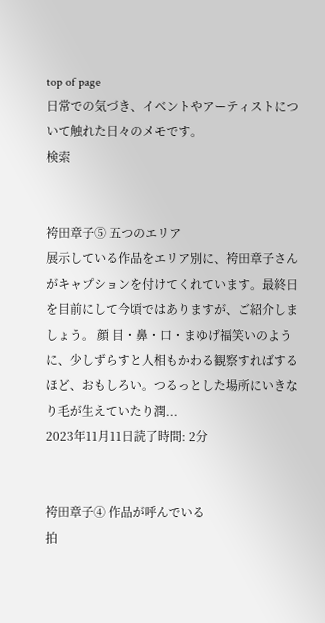top of page
日常での気づき、イベントやアーティストについて触れた日々のメモです。
検索


袴田章子⑤ 五つのエリア
展示している作品をエリア別に、袴田章子さんがキャプションを付けてくれています。最終日を目前にして今頃ではありますが、ご紹介しましょう。 顔 目・鼻・口・まゆげ福笑いのように、少しずらすと人相もかわる観察すればするほど、おもしろい。つるっとした場所にいきなり毛が生えていたり潤...
2023年11月11日読了時間: 2分


袴田章子④ 作品が呼んでいる
拍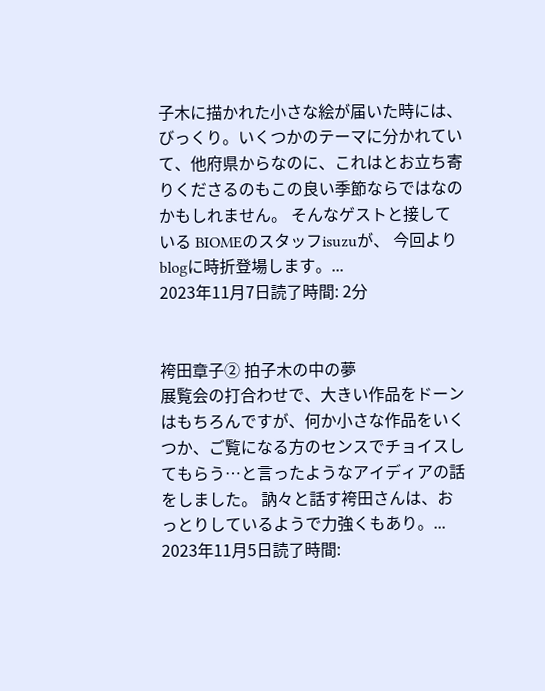子木に描かれた小さな絵が届いた時には、びっくり。いくつかのテーマに分かれていて、他府県からなのに、これはとお立ち寄りくださるのもこの良い季節ならではなのかもしれません。 そんなゲストと接している BIOMEのスタッフisuzuが、 今回よりblogに時折登場します。...
2023年11月7日読了時間: 2分


袴田章子② 拍子木の中の夢
展覧会の打合わせで、大きい作品をドーンはもちろんですが、何か小さな作品をいくつか、ご覧になる方のセンスでチョイスしてもらう…と言ったようなアイディアの話をしました。 訥々と話す袴田さんは、おっとりしているようで力強くもあり。...
2023年11月5日読了時間: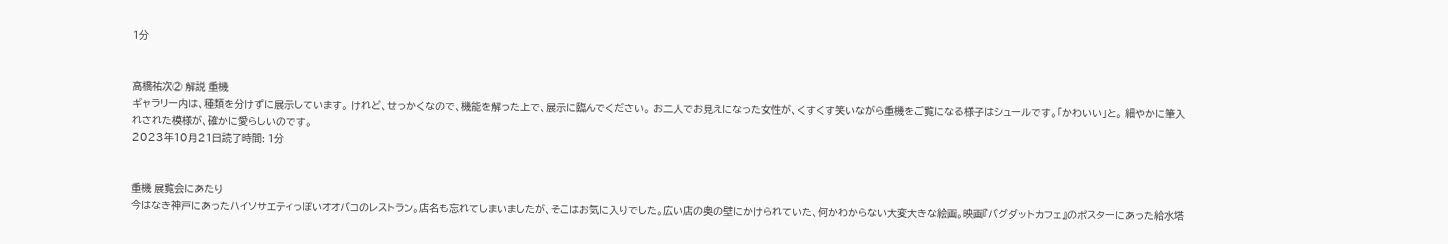1分


高橋祐次② 解説 重機
ギャラリー内は、種類を分けずに展示しています。 けれど、せっかくなので、機能を解った上で、展示に臨んでください。 お二人でお見えになった女性が、くすくす笑いながら重機をご覧になる様子はシュールです。「かわいい」と。 細やかに筆入れされた模様が、確かに愛らしいのです。
2023年10月21日読了時間: 1分


重機 展覧会にあたり
今はなき神戸にあったハイソサエティっぽいオオバコのレストラン。店名も忘れてしまいましたが、そこはお気に入りでした。広い店の奥の壁にかけられていた、何かわからない大変大きな絵画。映画『バグダットカフェ』のポスターにあった給水塔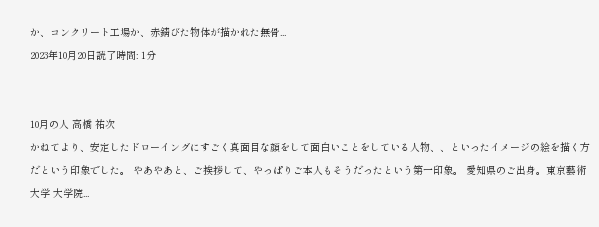か、コンクリート工場か、赤錆びた物体が描かれた無骨...
2023年10月20日読了時間: 1分


10月の人 高橋 祐次
かねてより、安定したドローイングにすごく真面目な顔をして面白いことをしている人物、、といったイメージの絵を描く方だという印象でした。 やあやあと、ご挨拶して、やっぱりご本人もそうだったという第一印象。 愛知県のご出身。東京藝術大学 大学院...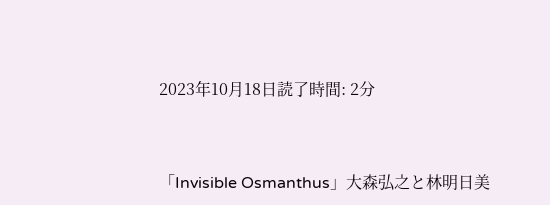2023年10月18日読了時間: 2分


「Invisible Osmanthus」大森弘之と林明日美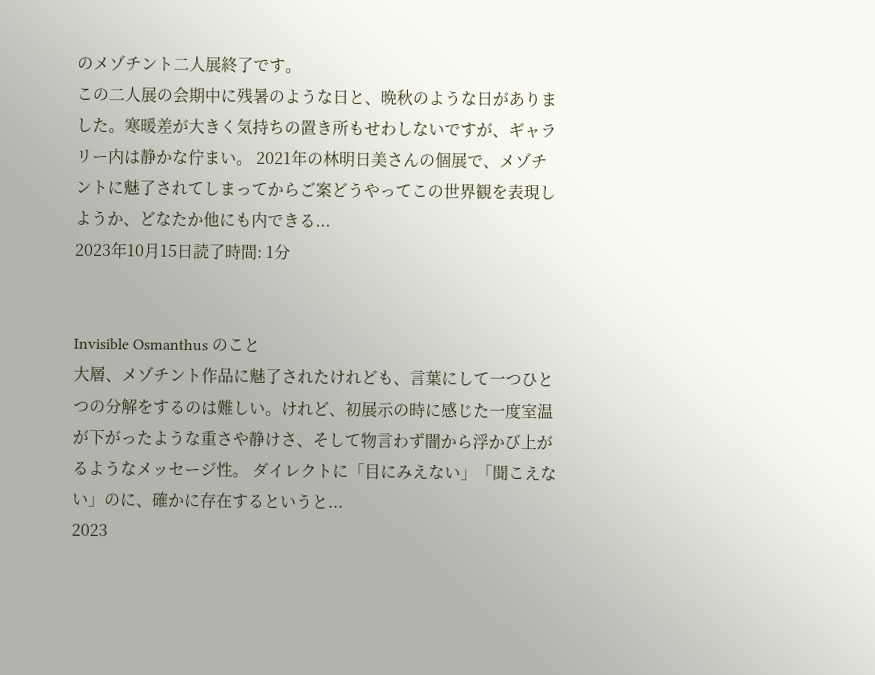のメゾチント二人展終了です。
この二人展の会期中に残暑のような日と、晩秋のような日がありました。寒暖差が大きく気持ちの置き所もせわしないですが、ギャラリー内は静かな佇まい。 2021年の林明日美さんの個展で、メゾチントに魅了されてしまってからご案どうやってこの世界観を表現しようか、どなたか他にも内できる...
2023年10月15日読了時間: 1分


Invisible Osmanthus のこと
大層、メゾチント作品に魅了されたけれども、言葉にして一つひとつの分解をするのは難しい。けれど、初展示の時に感じた一度室温が下がったような重さや静けさ、そして物言わず闇から浮かび上がるようなメッセージ性。 ダイレクトに「目にみえない」「聞こえない」のに、確かに存在するというと...
2023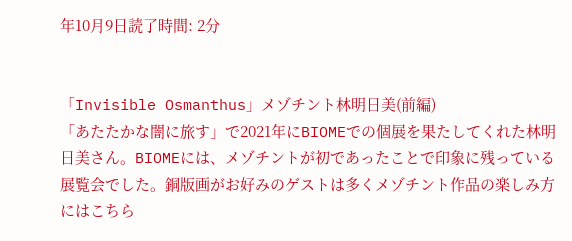年10月9日読了時間: 2分


「Invisible Osmanthus」メゾチント林明日美(前編)
「あたたかな闇に旅す」で2021年にBIOMEでの個展を果たしてくれた林明日美さん。BIOMEには、メゾチントが初であったことで印象に残っている展覧会でした。銅版画がお好みのゲストは多くメゾチント作品の楽しみ方にはこちら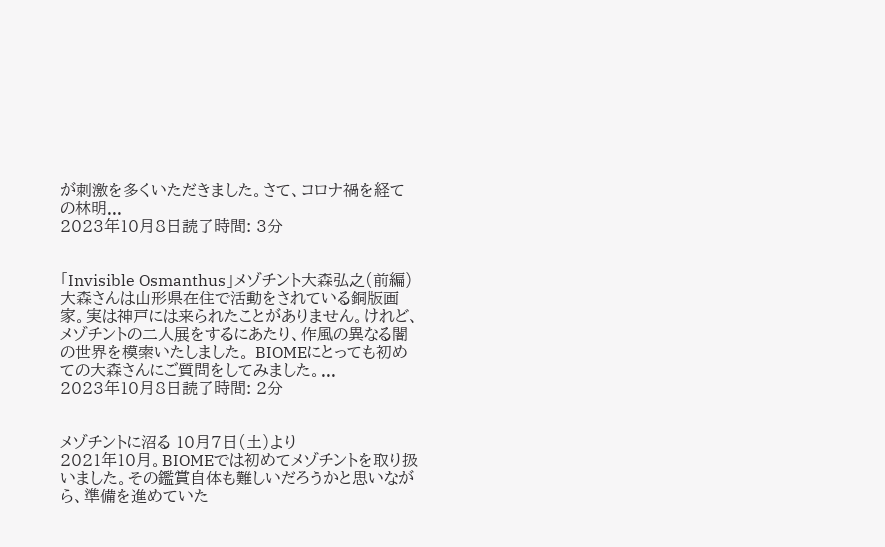が刺激を多くいただきました。さて、コロナ禍を経ての林明...
2023年10月8日読了時間: 3分


「Invisible Osmanthus」メゾチント大森弘之(前編)
大森さんは山形県在住で活動をされている銅版画家。実は神戸には来られたことがありません。けれど、メゾチントの二人展をするにあたり、作風の異なる闇の世界を模索いたしました。 BIOMEにとっても初めての大森さんにご質問をしてみました。...
2023年10月8日読了時間: 2分


メゾチントに沼る 10月7日(土)より
2021年10月。BIOMEでは初めてメゾチントを取り扱いました。その鑑賞自体も難しいだろうかと思いながら、準備を進めていた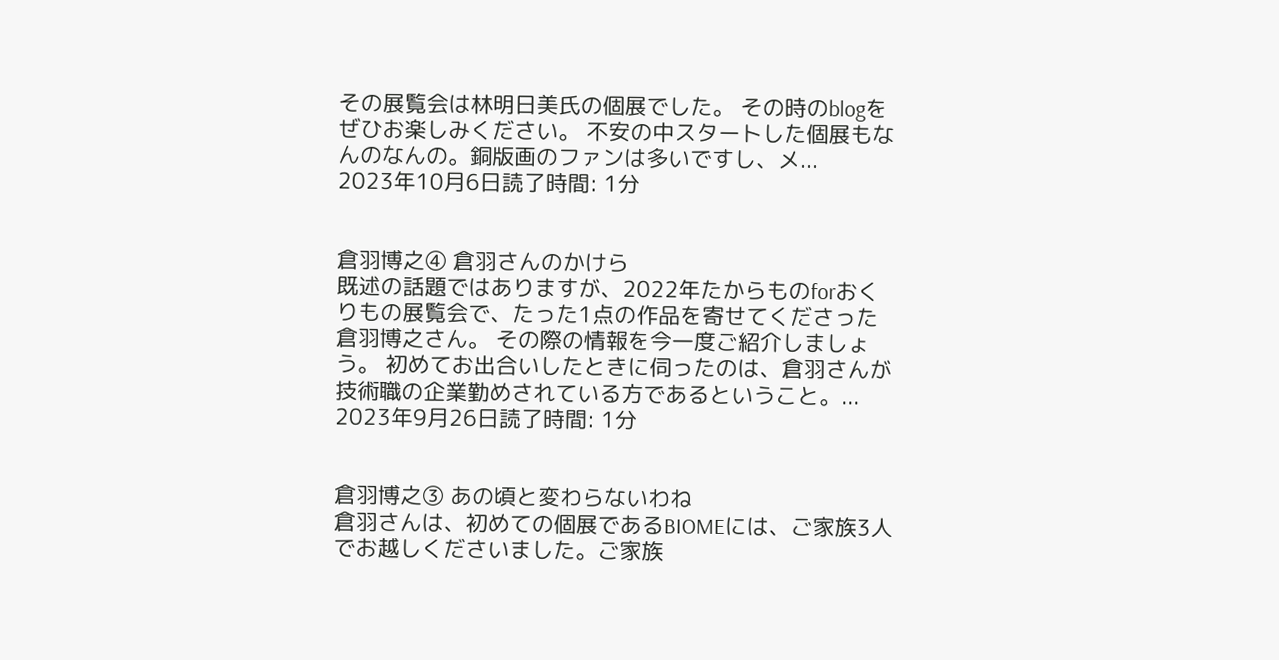その展覧会は林明日美氏の個展でした。 その時のblogをぜひお楽しみください。 不安の中スタートした個展もなんのなんの。銅版画のファンは多いですし、メ...
2023年10月6日読了時間: 1分


倉羽博之④ 倉羽さんのかけら
既述の話題ではありますが、2022年たからものforおくりもの展覧会で、たった1点の作品を寄せてくださった倉羽博之さん。 その際の情報を今一度ご紹介しましょう。 初めてお出合いしたときに伺ったのは、倉羽さんが技術職の企業勤めされている方であるということ。...
2023年9月26日読了時間: 1分


倉羽博之③ あの頃と変わらないわね
倉羽さんは、初めての個展であるBIOMEには、ご家族3人でお越しくださいました。ご家族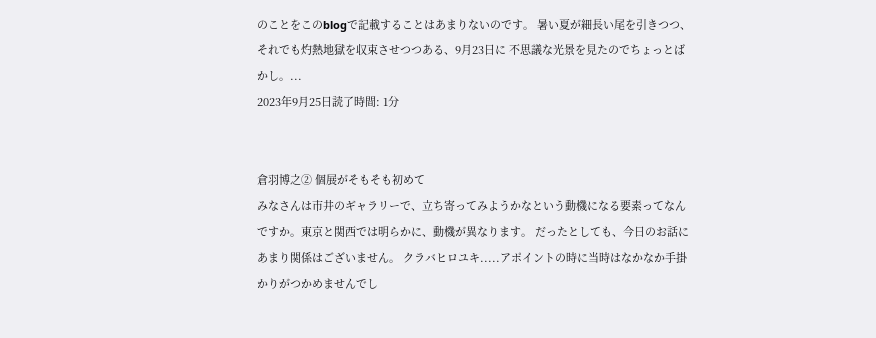のことをこのblogで記載することはあまりないのです。 暑い夏が細長い尾を引きつつ、それでも灼熱地獄を収束させつつある、9月23日に 不思議な光景を見たのでちょっとばかし。...
2023年9月25日読了時間: 1分


倉羽博之② 個展がそもそも初めて
みなさんは市井のギャラリーで、立ち寄ってみようかなという動機になる要素ってなんですか。東京と関西では明らかに、動機が異なります。 だったとしても、今日のお話にあまり関係はございません。 クラバヒロユキ.....アポイントの時に当時はなかなか手掛かりがつかめませんでし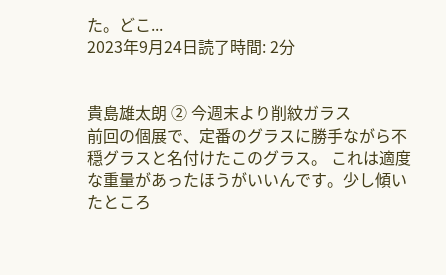た。どこ...
2023年9月24日読了時間: 2分


貴島雄太朗 ② 今週末より削紋ガラス
前回の個展で、定番のグラスに勝手ながら不穏グラスと名付けたこのグラス。 これは適度な重量があったほうがいいんです。少し傾いたところ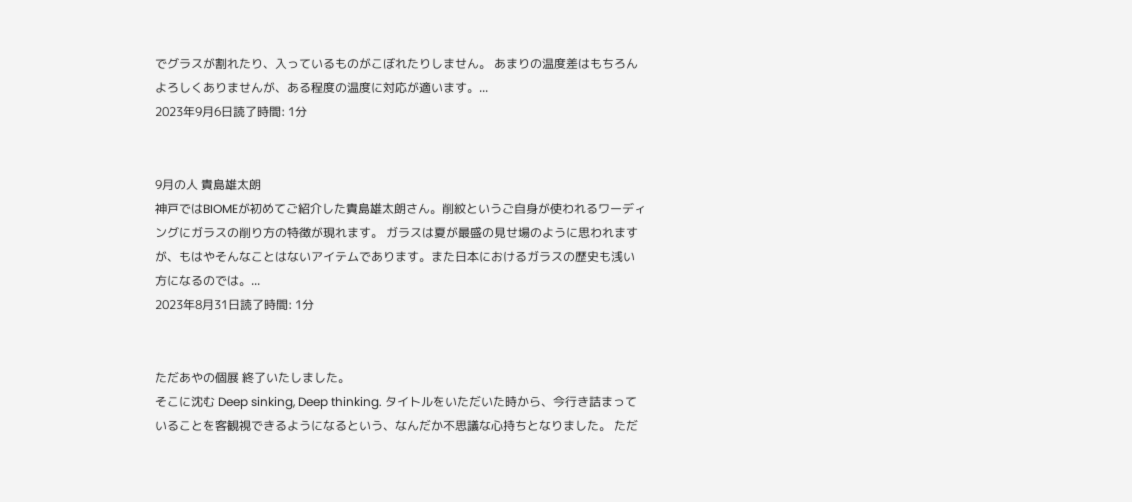でグラスが割れたり、入っているものがこぼれたりしません。 あまりの温度差はもちろんよろしくありませんが、ある程度の温度に対応が適います。...
2023年9月6日読了時間: 1分


9月の人 貴島雄太朗
神戸ではBIOMEが初めてご紹介した貴島雄太朗さん。削紋というご自身が使われるワーディングにガラスの削り方の特徴が現れます。 ガラスは夏が最盛の見せ場のように思われますが、もはやそんなことはないアイテムであります。また日本におけるガラスの歴史も浅い方になるのでは。...
2023年8月31日読了時間: 1分


ただあやの個展 終了いたしました。
そこに沈む Deep sinking, Deep thinking. タイトルをいただいた時から、今行き詰まっていることを客観視できるようになるという、なんだか不思議な心持ちとなりました。 ただ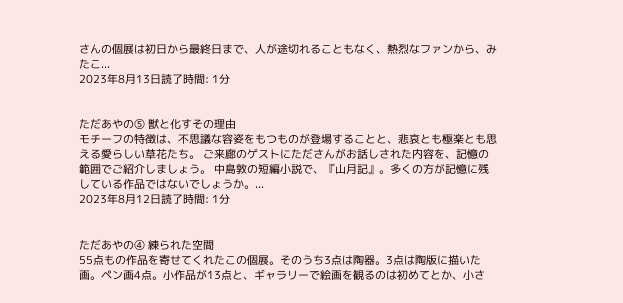さんの個展は初日から最終日まで、人が途切れることもなく、熱烈なファンから、みたこ...
2023年8月13日読了時間: 1分


ただあやの⑤ 獣と化すその理由
モチーフの特徴は、不思議な容姿をもつものが登場することと、悲哀とも極楽とも思える愛らしい草花たち。 ご来廊のゲストにたださんがお話しされた内容を、記憶の範囲でご紹介しましょう。 中島敦の短編小説で、『山月記』。多くの方が記憶に残している作品ではないでしょうか。...
2023年8月12日読了時間: 1分


ただあやの④ 練られた空間
55点もの作品を寄せてくれたこの個展。そのうち3点は陶器。3点は陶版に描いた画。ペン画4点。小作品が13点と、ギャラリーで絵画を観るのは初めてとか、小さ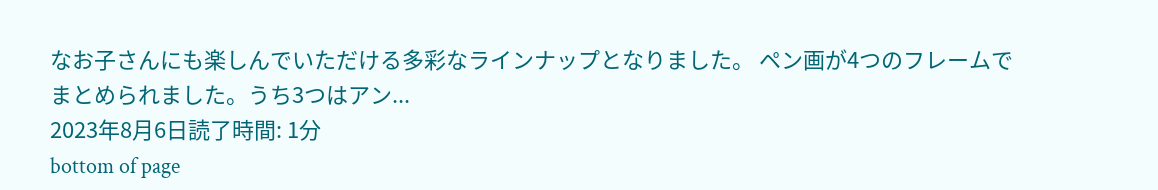なお子さんにも楽しんでいただける多彩なラインナップとなりました。 ペン画が4つのフレームでまとめられました。うち3つはアン...
2023年8月6日読了時間: 1分
bottom of page